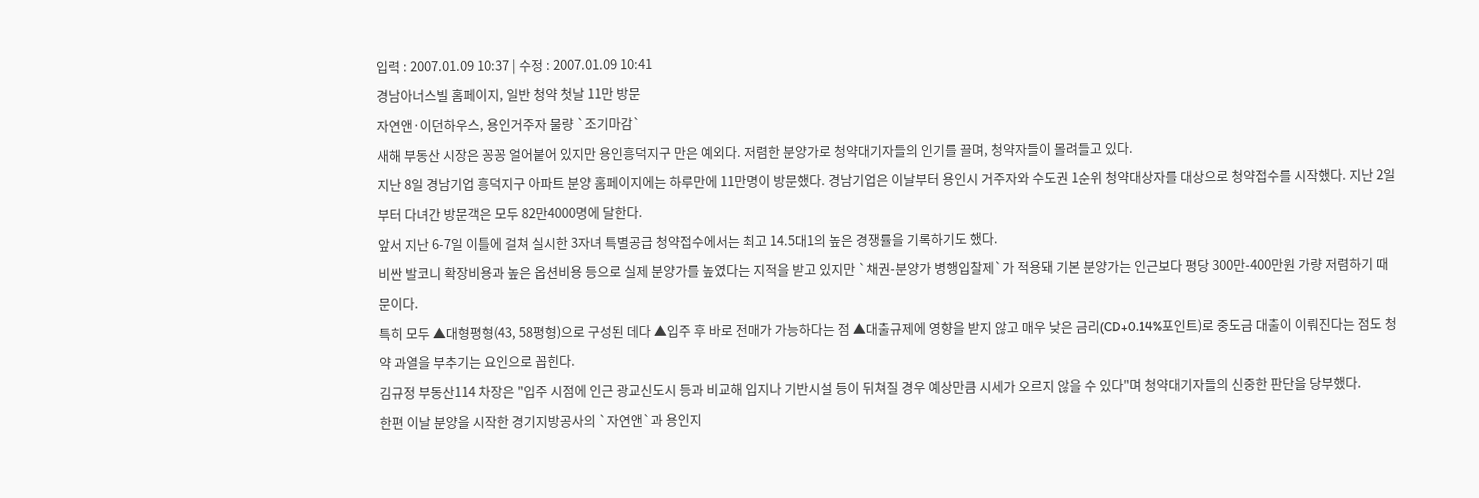입력 : 2007.01.09 10:37 | 수정 : 2007.01.09 10:41
경남아너스빌 홈페이지, 일반 청약 첫날 11만 방문
자연앤·이던하우스, 용인거주자 물량 `조기마감`
새해 부동산 시장은 꽁꽁 얼어붙어 있지만 용인흥덕지구 만은 예외다. 저렴한 분양가로 청약대기자들의 인기를 끌며, 청약자들이 몰려들고 있다.
지난 8일 경남기업 흥덕지구 아파트 분양 홈페이지에는 하루만에 11만명이 방문했다. 경남기업은 이날부터 용인시 거주자와 수도권 1순위 청약대상자를 대상으로 청약접수를 시작했다. 지난 2일부터 다녀간 방문객은 모두 82만4000명에 달한다.
앞서 지난 6-7일 이틀에 걸쳐 실시한 3자녀 특별공급 청약접수에서는 최고 14.5대1의 높은 경쟁률을 기록하기도 했다.
비싼 발코니 확장비용과 높은 옵션비용 등으로 실제 분양가를 높였다는 지적을 받고 있지만 `채권-분양가 병행입찰제`가 적용돼 기본 분양가는 인근보다 평당 300만-400만원 가량 저렴하기 때문이다.
특히 모두 ▲대형평형(43, 58평형)으로 구성된 데다 ▲입주 후 바로 전매가 가능하다는 점 ▲대출규제에 영향을 받지 않고 매우 낮은 금리(CD+0.14%포인트)로 중도금 대출이 이뤄진다는 점도 청약 과열을 부추기는 요인으로 꼽힌다.
김규정 부동산114 차장은 "입주 시점에 인근 광교신도시 등과 비교해 입지나 기반시설 등이 뒤쳐질 경우 예상만큼 시세가 오르지 않을 수 있다"며 청약대기자들의 신중한 판단을 당부했다.
한편 이날 분양을 시작한 경기지방공사의 `자연앤`과 용인지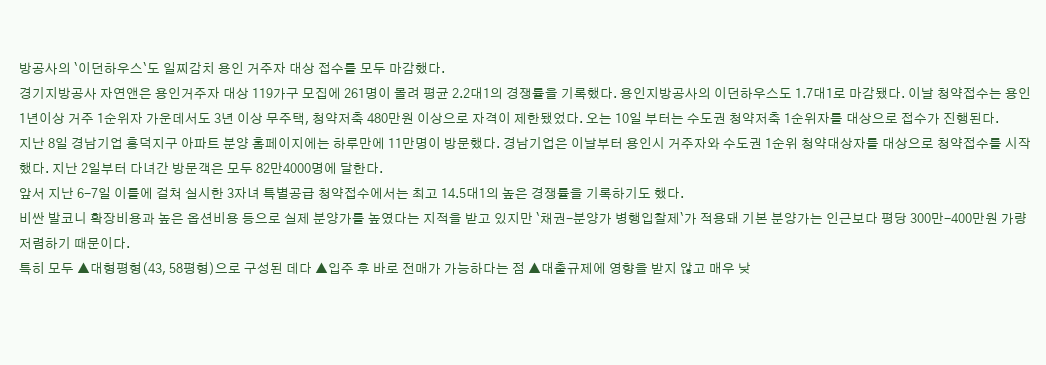방공사의 `이던하우스`도 일찌감치 용인 거주자 대상 접수를 모두 마감했다.
경기지방공사 자연앤은 용인거주자 대상 119가구 모집에 261명이 몰려 평균 2.2대1의 경쟁률을 기록했다. 용인지방공사의 이던하우스도 1.7대1로 마감됐다. 이날 청약접수는 용인 1년이상 거주 1순위자 가운데서도 3년 이상 무주택, 청약저축 480만원 이상으로 자격이 제한됐었다. 오는 10일 부터는 수도권 청약저축 1순위자를 대상으로 접수가 진행된다.
지난 8일 경남기업 흥덕지구 아파트 분양 홈페이지에는 하루만에 11만명이 방문했다. 경남기업은 이날부터 용인시 거주자와 수도권 1순위 청약대상자를 대상으로 청약접수를 시작했다. 지난 2일부터 다녀간 방문객은 모두 82만4000명에 달한다.
앞서 지난 6-7일 이틀에 걸쳐 실시한 3자녀 특별공급 청약접수에서는 최고 14.5대1의 높은 경쟁률을 기록하기도 했다.
비싼 발코니 확장비용과 높은 옵션비용 등으로 실제 분양가를 높였다는 지적을 받고 있지만 `채권-분양가 병행입찰제`가 적용돼 기본 분양가는 인근보다 평당 300만-400만원 가량 저렴하기 때문이다.
특히 모두 ▲대형평형(43, 58평형)으로 구성된 데다 ▲입주 후 바로 전매가 가능하다는 점 ▲대출규제에 영향을 받지 않고 매우 낮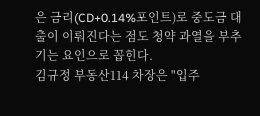은 금리(CD+0.14%포인트)로 중도금 대출이 이뤄진다는 점도 청약 과열을 부추기는 요인으로 꼽힌다.
김규정 부동산114 차장은 "입주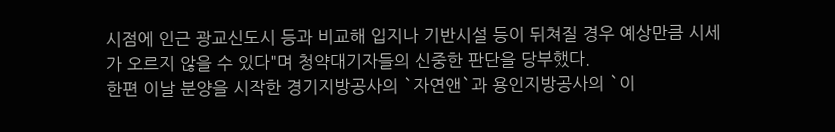시점에 인근 광교신도시 등과 비교해 입지나 기반시설 등이 뒤쳐질 경우 예상만큼 시세가 오르지 않을 수 있다"며 청약대기자들의 신중한 판단을 당부했다.
한편 이날 분양을 시작한 경기지방공사의 `자연앤`과 용인지방공사의 `이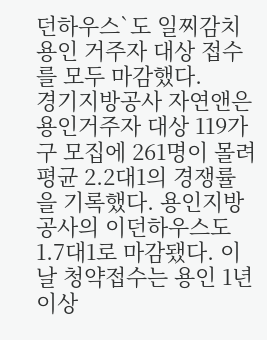던하우스`도 일찌감치 용인 거주자 대상 접수를 모두 마감했다.
경기지방공사 자연앤은 용인거주자 대상 119가구 모집에 261명이 몰려 평균 2.2대1의 경쟁률을 기록했다. 용인지방공사의 이던하우스도 1.7대1로 마감됐다. 이날 청약접수는 용인 1년이상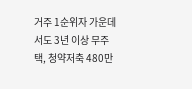거주 1순위자 가운데서도 3년 이상 무주택, 청약저축 480만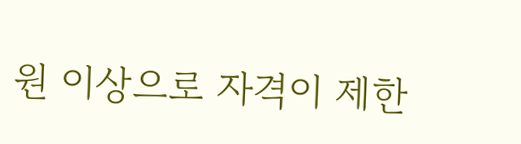원 이상으로 자격이 제한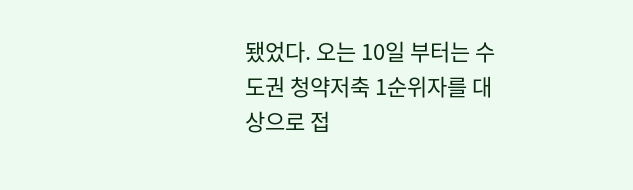됐었다. 오는 10일 부터는 수도권 청약저축 1순위자를 대상으로 접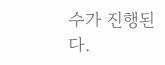수가 진행된다.